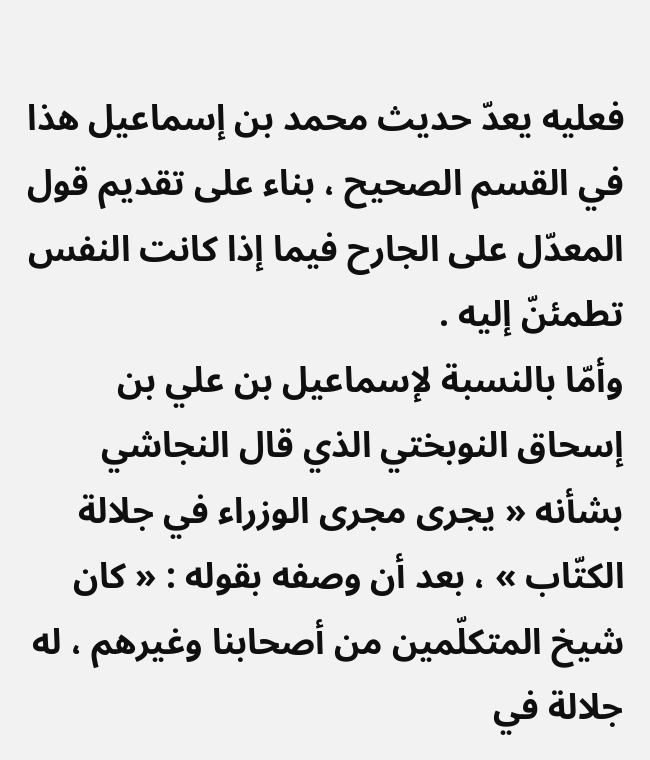فعليه يعدّ حديث محمد بن إسماعيل هذا في القسم الصحيح ، بناء على تقديم قول المعدّل على الجارح فيما إذا كانت النفس تطمئنّ إليه .
وأمّا بالنسبة لإسماعيل بن علي بن إسحاق النوبختي الذي قال النجاشي بشأنه « يجرى مجرى الوزراء في جلالة الكتّاب » ، بعد أن وصفه بقوله : « كان شيخ المتكلّمين من أصحابنا وغيرهم ، له جلالة في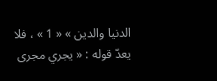الدنيا والدين » « 1 » ، فلا يعدّ قوله : « يجري مجرى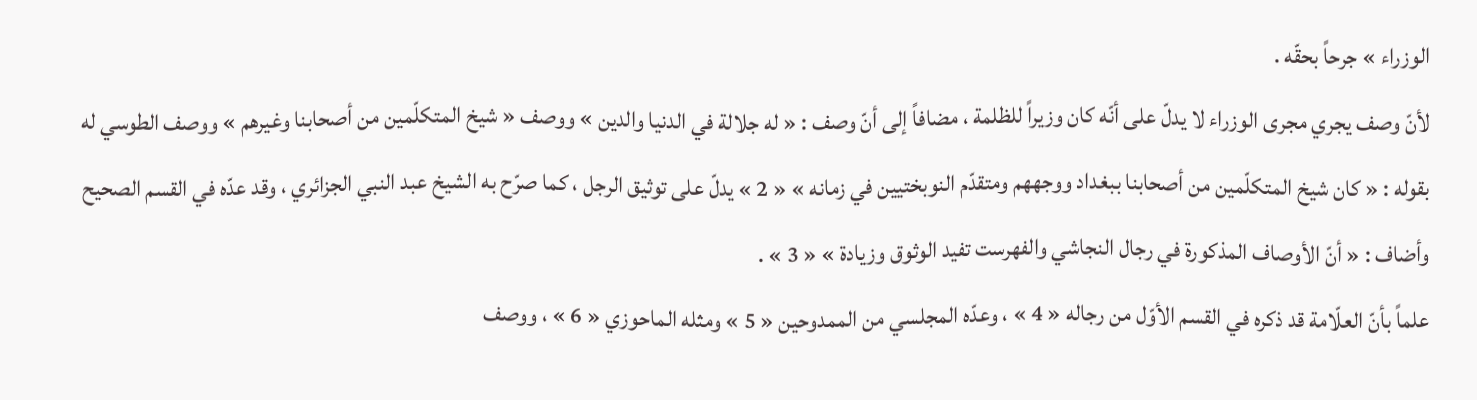الوزراء » جرحاً بحقّه .
لأنّ وصف يجري مجرى الوزراء لا يدلّ على أنّه كان وزيراً للظلمة ، مضافاً إلى أنّ وصف : « له جلالة في الدنيا والدين » ووصف « شيخ المتكلّمين من أصحابنا وغيرهم » ووصف الطوسي له بقوله : « كان شيخ المتكلّمين من أصحابنا ببغداد ووجههم ومتقدّم النوبختيين في زمانه » « 2 » يدلّ على توثيق الرجل ، كما صرّح به الشيخ عبد النبي الجزائري ، وقد عدّه في القسم الصحيح وأضاف : « أنّ الأوصاف المذكورة في رجال النجاشي والفهرست تفيد الوثوق وزيادة » « 3 » .
علماً بأنّ العلّامة قد ذكره في القسم الأوّل من رجاله « 4 » ، وعدّه المجلسي من الممدوحين « 5 » ومثله الماحوزي « 6 » ، ووصف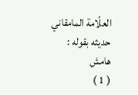العلّامة المامقاني حديثه بقوله :
هامش
( 1 )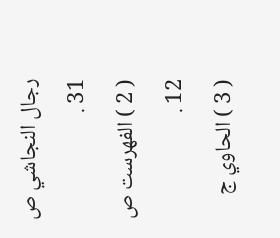رجال النجاشي ص 31 .
( 2 ) الفهرست ص 12 .
( 3 ) الحاوي ج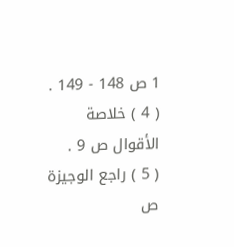1 ص 148 - 149 .
( 4 ) خلاصة الأقوال ص 9 .
( 5 ) راجع الوجيزة ص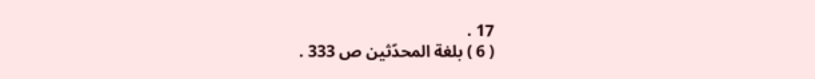17 .
( 6 ) بلغة المحدّثين ص 333 .